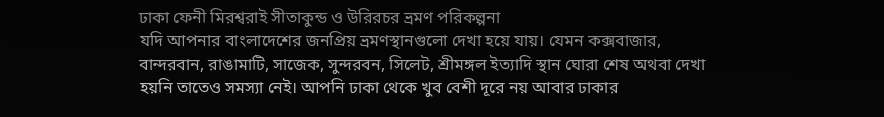ঢাকা ফেনী মিরশ্বরাই সীতাকুন্ড ও উরিরচর ভ্রমণ পরিকল্পনা
যদি আপনার বাংলাদেশের জনপ্রিয় ভ্রমণস্থানগুলো দেখা হয়ে যায়। যেমন কক্সবাজার, বান্দরবান, রাঙামাটি, সাজেক, সুন্দরবন, সিলেট, শ্রীমঙ্গল ইত্যাদি স্থান ঘোরা শেষ অথবা দেখা হয়নি তাতেও সমস্যা নেই। আপনি ঢাকা থেকে খুব বেশী দূরে নয় আবার ঢাকার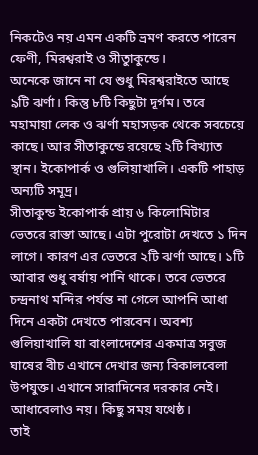নিকটেও নয় এমন একটি ভ্রমণ করতে পারেন ফেণী, মিরশ্বরাই ও সীতুাকুন্ডে।
অনেকে জানে না যে শুধু মিরশ্বরাইতে আছে ৯টি ঝর্ণা। কিন্তু ৮টি কিছুটা দূর্গম। তবে মহামায়া লেক ও ঝর্ণা মহাসড়ক থেকে সবচেয়ে কাছে। আর সীতাকুন্ডে রয়েছে ২টি বিখ্যাত স্থান। ইকোপার্ক ও গুলিয়াখালি। একটি পাহাড় অন্যটি সমূদ্র।
সীতাকুন্ড ইকোপার্ক প্রায় ৬ কিলোমিটার ভেতরে রাস্তা আছে। এটা পুরোটা দেখতে ১ দিন লাগে। কারণ এর ভেতরে ২টি ঝর্ণা আছে। ১টি আবার শুধু বর্ষায় পানি থাকে। তবে ভেতরে চন্দ্রনাথ মন্দির পর্যন্ত না গেলে আপনি আধা দিনে একটা দেখতে পারবেন। অবশ্য গুলিয়াখালি যা বাংলাদেশের একমাত্র সবুজ ঘাষের বীচ এখানে দেখার জন্য বিকালবেলা উপযুক্ত। এখানে সারাদিনের দরকার নেই। আধাবেলাও নয়। কিছু সময় যথেষ্ঠ।
তাই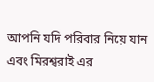আপনি যদি পরিবার নিয়ে যান এবং মিরশ্বরাই এর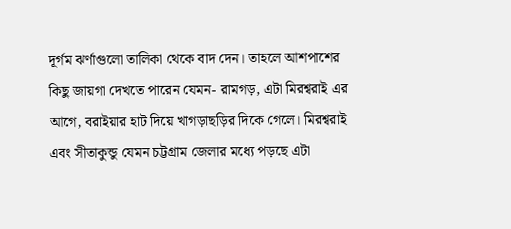দূর্গম ঝর্ণাগুলো তালিকা থেকে বাদ দেন। তাহলে আশপাশের কিছু জায়গা দেখতে পারেন যেমন- রামগড়, এটা মিরশ্বরাই এর আগে, বরাইয়ার হাট দিয়ে খাগড়াছড়ির দিকে গেলে। মিরশ্বরাই এবং সীতাকুন্ডু যেমন চট্টগ্রাম জেলার মধ্যে পড়ছে এটা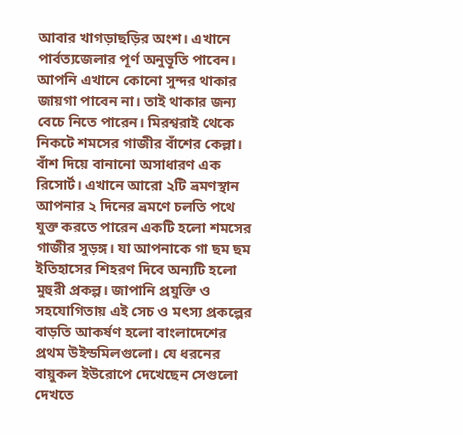আবার খাগড়াছড়ির অংশ। এখানে পার্বত্যজেলার পূর্ণ অনুভূতি পাবেন।
আপনি এখানে কোনো সুন্দর থাকার জায়গা পাবেন না। তাই থাকার জন্য বেচে নিতে পারেন। মিরশ্বরাই থেকে নিকটে শমসের গাজীর বাঁশের কেল্লা। বাঁশ দিয়ে বানানো অসাধারণ এক রিসোর্ট। এখানে আরো ২টি ভ্রমণস্থান আপনার ২ দিনের ভ্রমণে চলতি পথে যুক্ত করতে পারেন একটি হলো শমসের গাজীর সুড়ঙ্গ। যা আপনাকে গা ছম ছম ইতিহাসের শিহরণ দিবে অন্যটি হলো মুহুরী প্রকল্প। জাপানি প্রযুক্তি ও সহযোগিতায় এই সেচ ও মৎস্য প্রকল্পের বাড়তি আকর্ষণ হলো বাংলাদেশের প্রথম উইন্ডমিলগুলো। যে ধরনের বায়ুকল ইউরোপে দেখেছেন সেগুলো দেখতে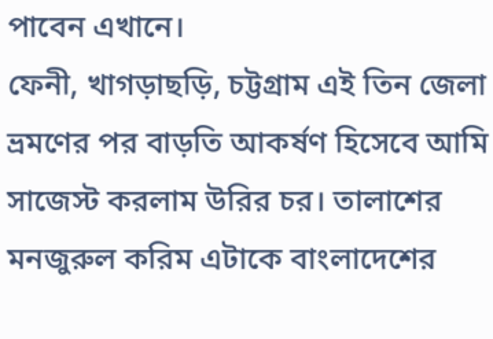পাবেন এখানে।
ফেনী, খাগড়াছড়ি, চট্টগ্রাম এই তিন জেলা ভ্রমণের পর বাড়তি আকর্ষণ হিসেবে আমি সাজেস্ট করলাম উরির চর। তালাশের মনজুরুল করিম এটাকে বাংলাদেশের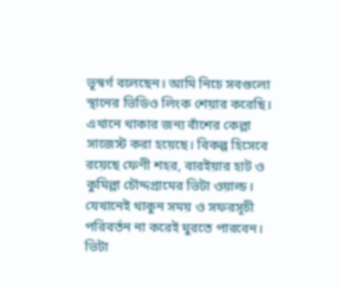ভূস্বর্গ বলেছেন। আমি নিচে সবগুলো স্থানের ভিডিও লিংক শেয়ার করেছি।
এখানে থাকার জন্য বাঁশের কেল্লা সাজেস্ট করা হয়েছে। বিকল্প হিসেবে রয়েছে ফেণী শহর, বারইয়ার হাট ও কুমিল্লা চৌদ্দগ্রামের ভিটা ওয়াল্ড। যেখানেই থাকুন সময় ও সফরসূচী পরিবর্তন না করেই ঘুরতে পারবেন। ভিটা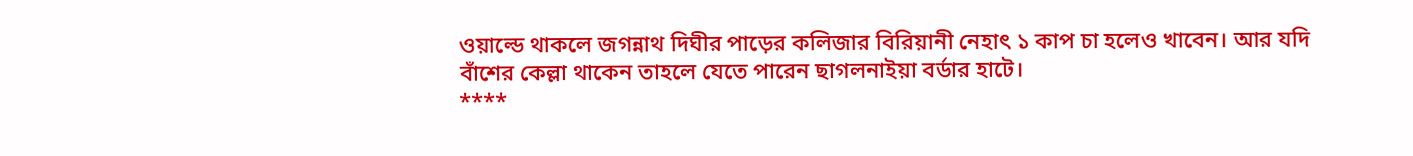ওয়াল্ডে থাকলে জগন্নাথ দিঘীর পাড়ের কলিজার বিরিয়ানী নেহাৎ ১ কাপ চা হলেও খাবেন। আর যদি বাঁশের কেল্লা থাকেন তাহলে যেতে পারেন ছাগলনাইয়া বর্ডার হাটে।
****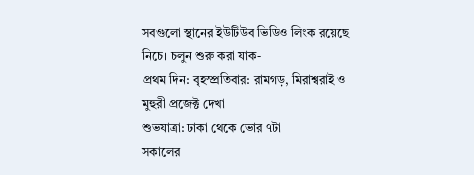সবগুলো স্থানের ইউটিউব ভিডিও লিংক রয়েছে নিচে। চলুন শুরু করা যাক-
প্রথম দিন: বৃহস্প্রতিবার: রামগড়, মিরাশ্বরাই ও মুহুরী প্রজেক্ট দেখা
শুভযাত্রা: ঢাকা থেকে ভোর ৭টা
সকালের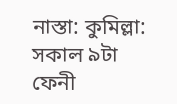নাস্তা: কুমিল্লা: সকাল ৯টা
ফেনী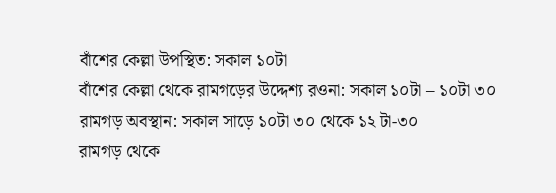বাঁশের কেল্লা উপস্থিত: সকাল ১০টা
বাঁশের কেল্লা থেকে রামগড়ের উদ্দেশ্য রওনা: সকাল ১০টা – ১০টা ৩০
রামগড় অবস্থান: সকাল সাড়ে ১০টা ৩০ থেকে ১২ টা-৩০
রামগড় থেকে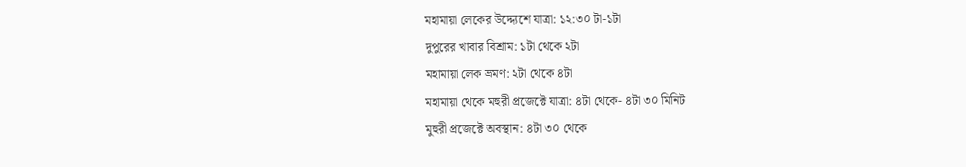মহামায়া লেকের উদ্দ্যেশে যাত্রা: ১২:৩০ টা-১টা
দুপুরের খাবার বিশ্রাম: ১টা থেকে ২টা
মহামায়া লেক ভ্রমণ: ২টা থেকে ৪টা
মহামায়া থেকে মহুরী প্রজেক্টে যাত্রা: ৪টা থেকে- ৪টা ৩০ মিনিট
মুহুরী প্রজেক্টে অবস্থান: ৪টা ৩০ থেকে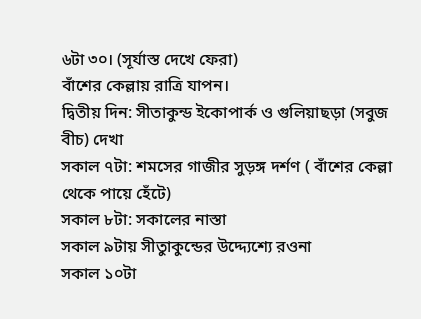৬টা ৩০। (সূর্যাস্ত দেখে ফেরা)
বাঁশের কেল্লায় রাত্রি যাপন।
দ্বিতীয় দিন: সীতাকুন্ড ইকোপার্ক ও গুলিয়াছড়া (সবুজ বীচ) দেখা
সকাল ৭টা: শমসের গাজীর সুড়ঙ্গ দর্শণ ( বাঁশের কেল্লা থেকে পায়ে হেঁটে)
সকাল ৮টা: সকালের নাস্তা
সকাল ৯টায় সীতুাকুন্ডের উদ্দ্যেশ্যে রওনা
সকাল ১০টা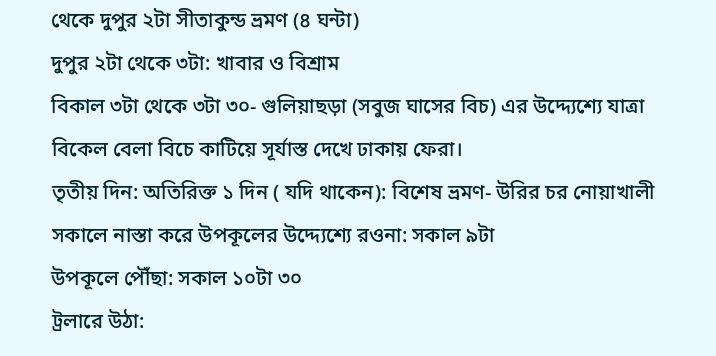থেকে দুপুর ২টা সীতাকুন্ড ভ্রমণ (৪ ঘন্টা)
দুপুর ২টা থেকে ৩টা: খাবার ও বিশ্রাম
বিকাল ৩টা থেকে ৩টা ৩০- গুলিয়াছড়া (সবুজ ঘাসের বিচ) এর উদ্দ্যেশ্যে যাত্রা
বিকেল বেলা বিচে কাটিয়ে সূর্যাস্ত দেখে ঢাকায় ফেরা।
তৃতীয় দিন: অতিরিক্ত ১ দিন ( যদি থাকেন): বিশেষ ভ্রমণ- উরির চর নোয়াখালী
সকালে নাস্তা করে উপকূলের উদ্দ্যেশ্যে রওনা: সকাল ৯টা
উপকূলে পৌঁছা: সকাল ১০টা ৩০
ট্রলারে উঠা: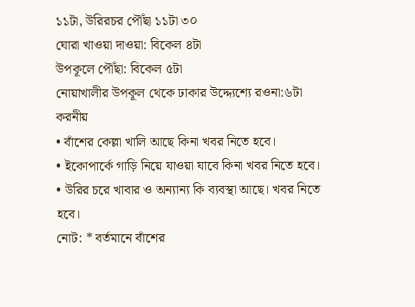১১টা, উরিরচর পৌঁছা ১১টা ৩০
ঘোরা খাওয়া দাওয়া: বিকেল ৪টা
উপকূলে পৌঁছা: বিকেল ৫টা
নোয়াখালীর উপকূল থেকে ঢাকার উদ্দ্যেশ্যে রওনা:৬টা
করনীয়
• বাঁশের কেল্লা খালি আছে কিনা খবর নিতে হবে।
• ইকোপার্কে গাড়ি নিয়ে যাওয়া যাবে কিনা খবর নিতে হবে।
• উরির চরে খাবার ও অন্যান্য কি ব্যবস্থা আছে। খবর নিতে হবে।
নোট: * বর্তমানে বাঁশের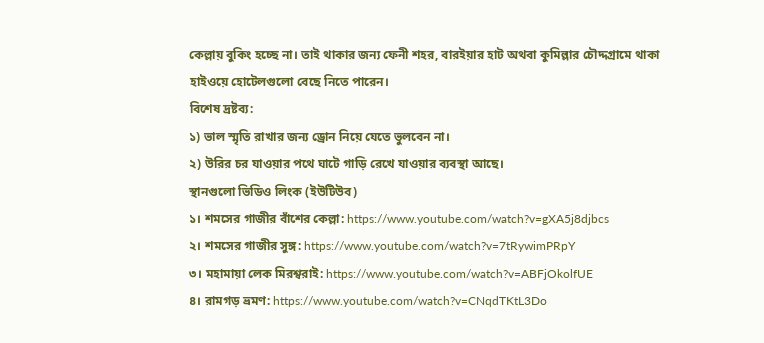কেল্লায় বুকিং হচ্ছে না। তাই থাকার জন্য ফেনী শহর, বারইয়ার হাট অথবা কুমিল্লার চৌদ্দগ্রামে থাকা হাইওয়ে হোটেলগুলো বেছে নিতে পারেন।
বিশেষ দ্রষ্টব্য:
১) ভাল স্মৃতি রাখার জন্য ড্রোন নিয়ে যেতে ভুলবেন না।
২) উরির চর যাওয়ার পথে ঘাটে গাড়ি রেখে যাওয়ার ব্যবস্থা আছে।
স্থানগুলো ভিডিও লিংক (ইউটিউব)
১। শমসের গাজীর বাঁশের কেল্লা: https://www.youtube.com/watch?v=gXA5j8djbcs
২। শমসের গাজীর সুঙ্গ: https://www.youtube.com/watch?v=7tRywimPRpY
৩। মহামায়া লেক মিরশ্বরাই: https://www.youtube.com/watch?v=ABFjOkolfUE
৪। রামগড় ভ্রমণ: https://www.youtube.com/watch?v=CNqdTKtL3Do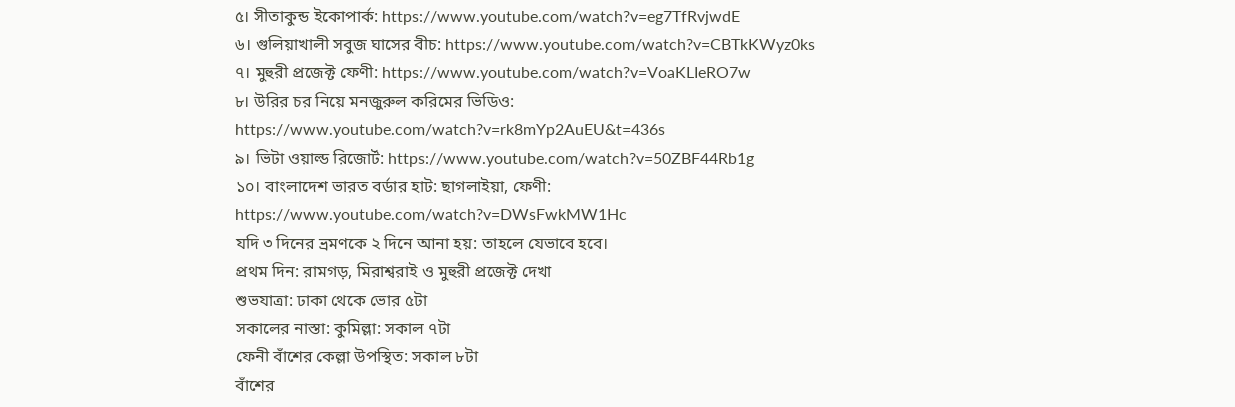৫। সীতাকুন্ড ইকোপার্ক: https://www.youtube.com/watch?v=eg7TfRvjwdE
৬। গুলিয়াখালী সবুজ ঘাসের বীচ: https://www.youtube.com/watch?v=CBTkKWyz0ks
৭। মুহুরী প্রজেক্ট ফেণী: https://www.youtube.com/watch?v=VoaKLIeRO7w
৮। উরির চর নিয়ে মনজুরুল করিমের ভিডিও: https://www.youtube.com/watch?v=rk8mYp2AuEU&t=436s
৯। ভিটা ওয়াল্ড রিজোর্ট: https://www.youtube.com/watch?v=50ZBF44Rb1g
১০। বাংলাদেশ ভারত বর্ডার হাট: ছাগলাইয়া, ফেণী: https://www.youtube.com/watch?v=DWsFwkMW1Hc
যদি ৩ দিনের ভ্রমণকে ২ দিনে আনা হয়: তাহলে যেভাবে হবে।
প্রথম দিন: রামগড়, মিরাশ্বরাই ও মুহুরী প্রজেক্ট দেখা
শুভযাত্রা: ঢাকা থেকে ভোর ৫টা
সকালের নাস্তা: কুমিল্লা: সকাল ৭টা
ফেনী বাঁশের কেল্লা উপস্থিত: সকাল ৮টা
বাঁশের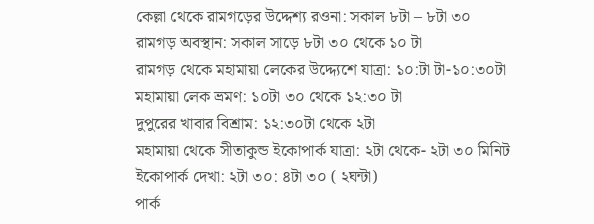কেল্লা থেকে রামগড়ের উদ্দেশ্য রওনা: সকাল ৮টা – ৮টা ৩০
রামগড় অবস্থান: সকাল সাড়ে ৮টা ৩০ থেকে ১০ টা
রামগড় থেকে মহামায়া লেকের উদ্দ্যেশে যাত্রা: ১০:টা টা-১০:৩০টা
মহামায়া লেক ভ্রমণ: ১০টা ৩০ থেকে ১২:৩০ টা
দুপুরের খাবার বিশ্রাম: ১২:৩০টা থেকে ২টা
মহামায়া থেকে সীতাকুন্ড ইকোপার্ক যাত্রা: ২টা থেকে- ২টা ৩০ মিনিট
ইকোপার্ক দেখা: ২টা ৩০: ৪টা ৩০ ( ২ঘন্টা)
পার্ক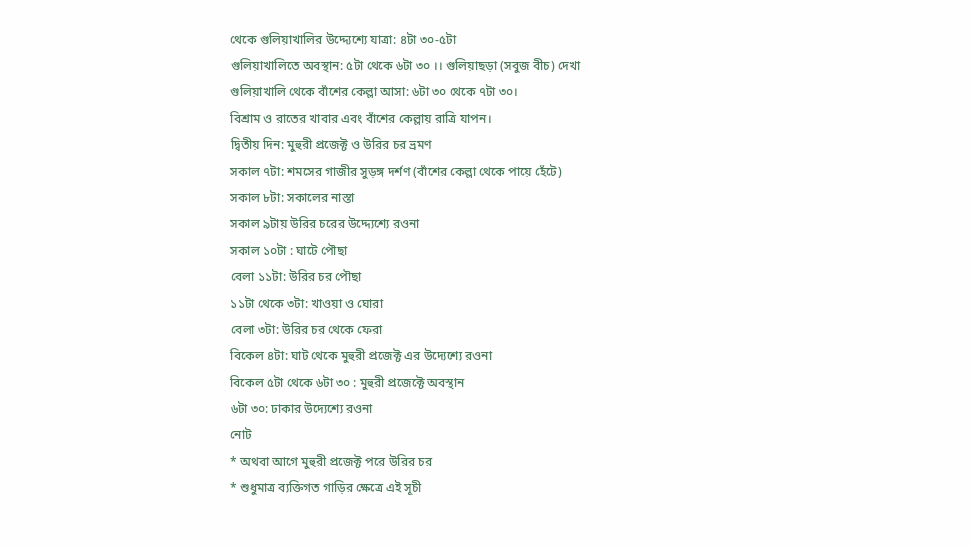থেকে গুলিয়াখালির উদ্দ্যেশ্যে যাত্রা: ৪টা ৩০-৫টা
গুলিয়াখালিতে অবস্থান: ৫টা থেকে ৬টা ৩০ ।। গুলিয়াছড়া (সবুজ বীচ) দেখা
গুলিয়াখালি থেকে বাঁশের কেল্লা আসা: ৬টা ৩০ থেকে ৭টা ৩০।
বিশ্রাম ও রাতের খাবার এবং বাঁশের কেল্লায় রাত্রি যাপন।
দ্বিতীয় দিন: মুহুরী প্রজেক্ট ও উরির চর ভ্রমণ
সকাল ৭টা: শমসের গাজীর সুড়ঙ্গ দর্শণ (বাঁশের কেল্লা থেকে পায়ে হেঁটে)
সকাল ৮টা: সকালের নাস্তা
সকাল ৯টায় উরির চরের উদ্দ্যেশ্যে রওনা
সকাল ১০টা : ঘাটে পৌছা
বেলা ১১টা: উরির চর পৌছা
১১টা থেকে ৩টা: খাওয়া ও ঘোরা
বেলা ৩টা: উরির চর থেকে ফেরা
বিকেল ৪টা: ঘাট থেকে মুহুরী প্রজেক্ট এর উদ্যেশ্যে রওনা
বিকেল ৫টা থেকে ৬টা ৩০ : মুহুরী প্রজেক্টে অবস্থান
৬টা ৩০: ঢাকার উদ্যেশ্যে রওনা
নোট
* অথবা আগে মুহুরী প্রজেক্ট পরে উরির চর
* শুধুমাত্র ব্যক্তিগত গাড়ির ক্ষেত্রে এই সূচী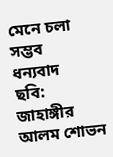মেনে চলা সম্ভব
ধন্যবাদ
ছবি: জাহাঙ্গীর আলম শোভন